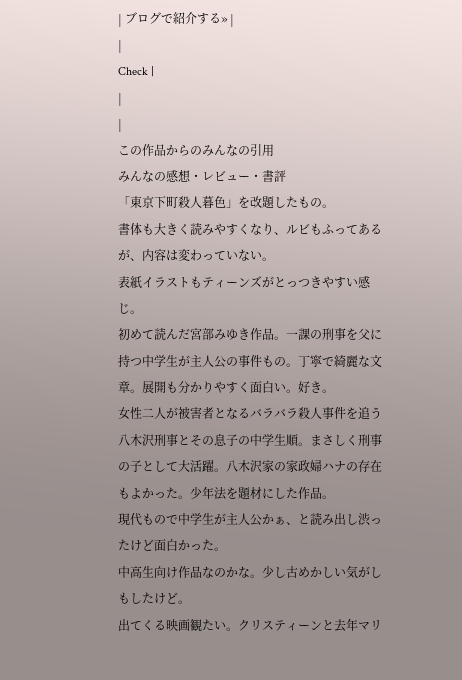| ブログで紹介する» |
|
Check |
|
|
この作品からのみんなの引用
みんなの感想・レビュー・書評
「東京下町殺人暮色」を改題したもの。
書体も大きく読みやすくなり、ルビもふってあるが、内容は変わっていない。
表紙イラストもティーンズがとっつきやすい感じ。
初めて読んだ宮部みゆき作品。一課の刑事を父に持つ中学生が主人公の事件もの。丁寧で綺麗な文章。展開も分かりやすく面白い。好き。
女性二人が被害者となるバラバラ殺人事件を追う八木沢刑事とその息子の中学生順。まさしく刑事の子として大活躍。八木沢家の家政婦ハナの存在もよかった。少年法を題材にした作品。
現代もので中学生が主人公かぁ、と読み出し渋ったけど面白かった。
中高生向け作品なのかな。少し古めかしい気がしもしたけど。
出てくる映画観たい。クリスティーンと去年マリ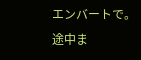エンバートで。
途中ま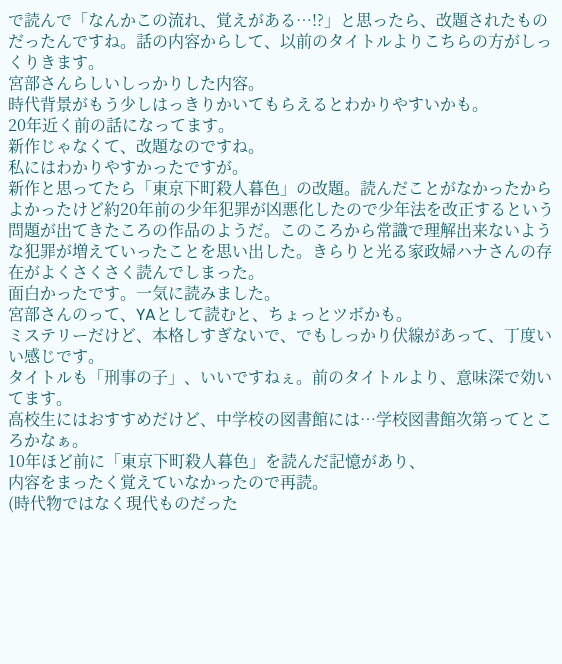で読んで「なんかこの流れ、覚えがある…!?」と思ったら、改題されたものだったんですね。話の内容からして、以前のタイトルよりこちらの方がしっくりきます。
宮部さんらしいしっかりした内容。
時代背景がもう少しはっきりかいてもらえるとわかりやすいかも。
20年近く前の話になってます。
新作じゃなくて、改題なのですね。
私にはわかりやすかったですが。
新作と思ってたら「東京下町殺人暮色」の改題。読んだことがなかったからよかったけど約20年前の少年犯罪が凶悪化したので少年法を改正するという問題が出てきたころの作品のようだ。このころから常識で理解出来ないような犯罪が増えていったことを思い出した。きらりと光る家政婦ハナさんの存在がよくさくさく読んでしまった。
面白かったです。一気に読みました。
宮部さんのって、YAとして読むと、ちょっとツボかも。
ミステリーだけど、本格しすぎないで、でもしっかり伏線があって、丁度いい感じです。
タイトルも「刑事の子」、いいですねぇ。前のタイトルより、意味深で効いてます。
高校生にはおすすめだけど、中学校の図書館には…学校図書館次第ってところかなぁ。
10年ほど前に「東京下町殺人暮色」を読んだ記憶があり、
内容をまったく覚えていなかったので再読。
(時代物ではなく現代ものだった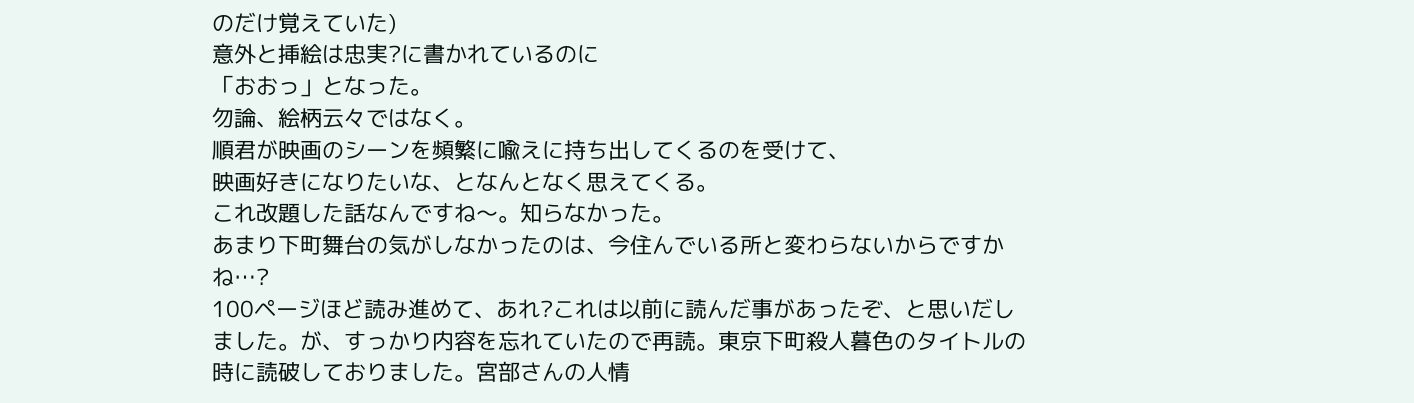のだけ覚えていた)
意外と挿絵は忠実?に書かれているのに
「おおっ」となった。
勿論、絵柄云々ではなく。
順君が映画のシーンを頻繁に喩えに持ち出してくるのを受けて、
映画好きになりたいな、となんとなく思えてくる。
これ改題した話なんですね〜。知らなかった。
あまり下町舞台の気がしなかったのは、今住んでいる所と変わらないからですかね…?
100ページほど読み進めて、あれ?これは以前に読んだ事があったぞ、と思いだしました。が、すっかり内容を忘れていたので再読。東京下町殺人暮色のタイトルの時に読破しておりました。宮部さんの人情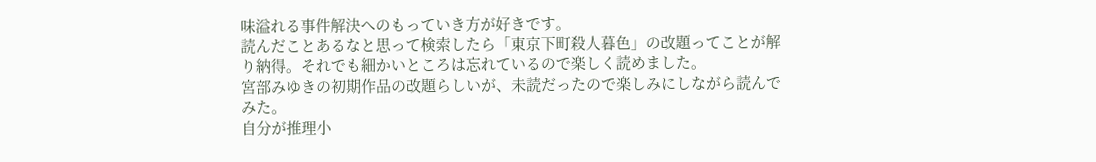味溢れる事件解決へのもっていき方が好きです。
読んだことあるなと思って検索したら「東京下町殺人暮色」の改題ってことが解り納得。それでも細かいところは忘れているので楽しく読めました。
宮部みゆきの初期作品の改題らしいが、未読だったので楽しみにしながら読んでみた。
自分が推理小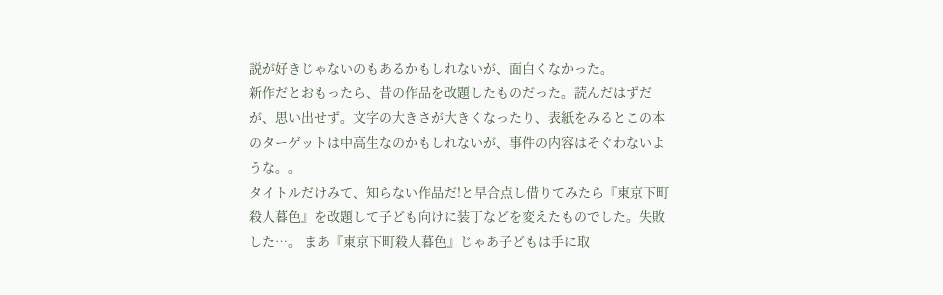説が好きじゃないのもあるかもしれないが、面白くなかった。
新作だとおもったら、昔の作品を改題したものだった。読んだはずだが、思い出せず。文字の大きさが大きくなったり、表紙をみるとこの本のターゲットは中高生なのかもしれないが、事件の内容はそぐわないような。。
タイトルだけみて、知らない作品だ!と早合点し借りてみたら『東京下町殺人暮色』を改題して子ども向けに装丁などを変えたものでした。失敗した…。 まあ『東京下町殺人暮色』じゃあ子どもは手に取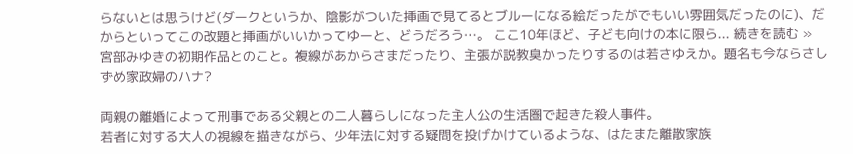らないとは思うけど(ダークというか、陰影がついた挿画で見てるとブルーになる絵だったがでもいい雰囲気だったのに)、だからといってこの改題と挿画がいいかってゆーと、どうだろう…。 ここ10年ほど、子ども向けの本に限ら... 続きを読む »
宮部みゆきの初期作品とのこと。複線があからさまだったり、主張が説教臭かったりするのは若さゆえか。題名も今ならさしずめ家政婦のハナ?

両親の離婚によって刑事である父親との二人暮らしになった主人公の生活圏で起きた殺人事件。
若者に対する大人の視線を描きながら、少年法に対する疑問を投げかけているような、はたまた離散家族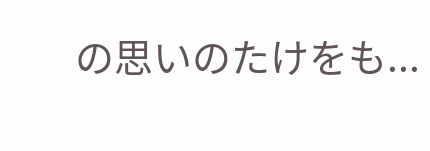の思いのたけをも...